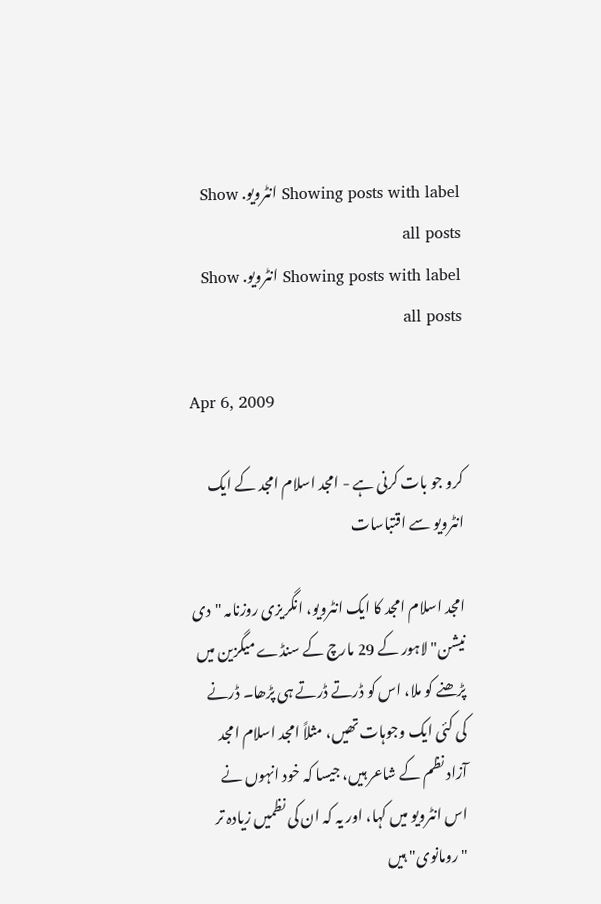Showing posts with label انٹرویو. Show all posts
Showing posts with label انٹرویو. Show all posts

Apr 6, 2009

کرو جو بات کرنی ہے - امجد اسلام امجد کے ایک انٹرویو سے اقتباسات

امجد اسلام امجد کا ایک انٹرویو، انگریزی روزنامہ "دی نیشن" لاہور کے 29 مارچ کے سنڈے میگزین میں پڑھنے کو ملا، اس کو ڈرتے ڈرتے ہی پڑھا۔ ڈرنے کی کئی ایک وجوہات تھیں، مثلاً امجد اسلام امجد آزاد نظم کے شاعر ہیں، جیسا کہ خود انہوں نے اس انٹرویو میں کہا، اور یہ کہ ان کی نظمیں زیادہ تر "رومانوی" ہیں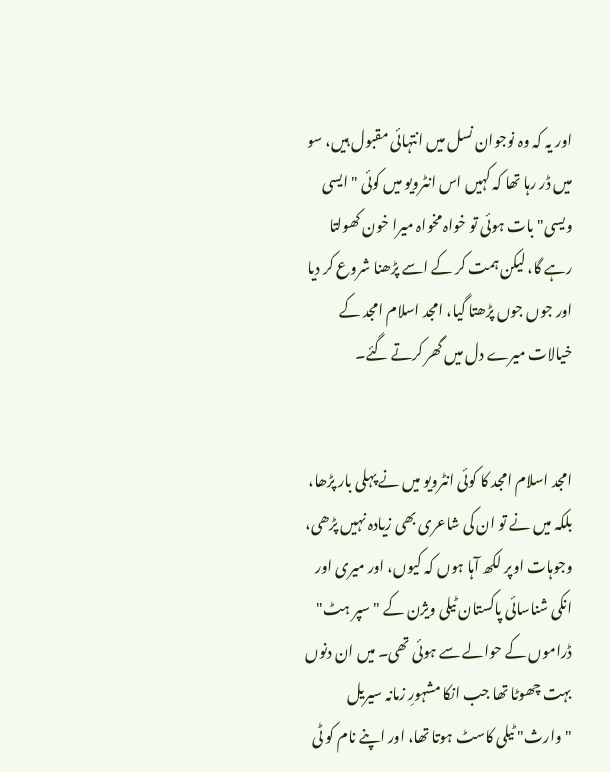اور یہ کہ وہ نوجوان نسل میں انتہائی مقبول ہیں، سو میں ڈر رہا تھا کہ کہیں اس انٹرویو میں کوئی "ایسی ویسی" بات ہوئی تو خواہ مخواہ میرا خون کھولتا رہے گا، لیکن ہمت کر کے اسے پڑھنا شروع کر دیا اور جوں جوں پڑھتا گیا، امجد اسلام امجد کے خیالات میرے دل میں گھر کرتے گئے۔


امجد اسلام امجد کا کوئی انٹرویو میں نے پہلی بار پڑھا، بلکہ میں نے تو ان کی شاعری بھی زیادہ نہیں پڑھی، وجوہات اوپر لکھ آہا ہوں کہ کیوں، اور میری اور انکی شناسائی پاکستان ٹیلی ویژن کے "سپر ہٹ" ڈراموں کے حوالے سے ہوئی تھی۔ میں ان دنوں بہت چھوٹا تھا جب انکا مشہورِ زمانہ سیریل "وارث" ٹیلی کاسٹ ہوتا تھا، اور اپنے نام کو ٹی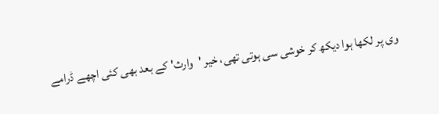وی پر لکھا ہوا دیکھ کر خوشی سی ہوتی تھی، خیر 'وارث' کے بعد بھی کئی اچھے ڈرامے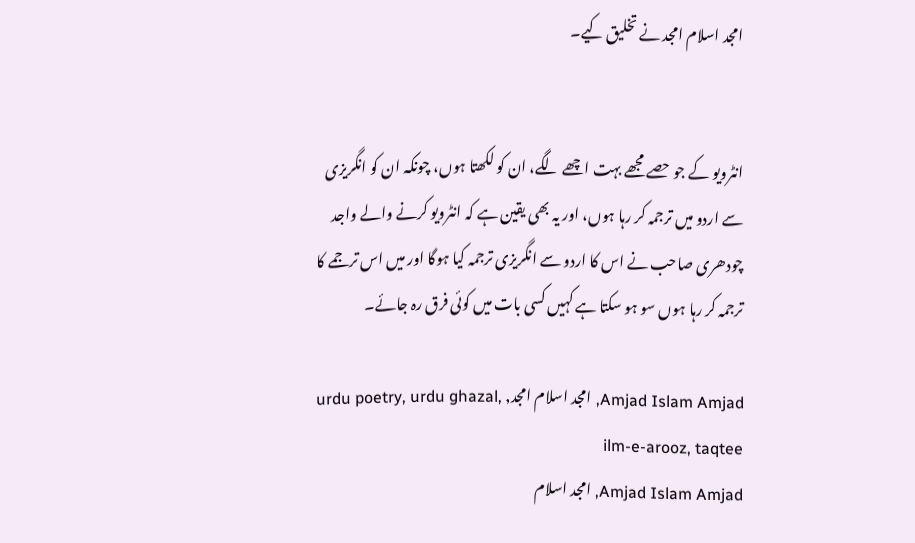امجد اسلام امجد نے تخلیق کیے۔


انٹرویو کے جو حصے مجھے بہت اچھے لگے، ان کو لکھتا ہوں، چونکہ ان کو انگریزی سے اردو میں ترجمہ کر رہا ہوں، اور یہ بھی یقین ہے کہ انٹرویو کرنے والے واجد چودھری صاحب نے اس کا اردو سے انگریزی ترجمہ کیا ہوگا اور میں اس ترجمے کا ترجمہ کر رہا ہوں سو ہو سکتا ہے کہیں کسی بات میں کوئی فرق رہ جائے۔

Amjad Islam Amjad, امجد اسلام امجد, urdu poetry, urdu ghazal, ilm-e-arooz, taqtee
Amjad Islam Amjad, امجد اسلام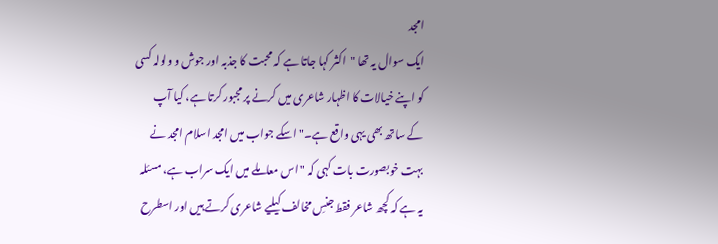امجد
ایک سوال یہ تھا "اکثر کہا جاتا ہے کہ محبت کا جذبہ اور جوش و ولولہ کسی کو اپنے خیالات کا اظہار شاعری میں کرنے پر مجبور کرتا ہے، کیا آپ کے ساتھ بھی یہی واقع ہے۔" اسکے جواب میں امجد اسلام امجد نے بہت خوبصورت بات کہی کہ "اس معاملے میں ایک سراب ہے، مسئلہ یہ ہے کہ کچھ شاعر فقط جنسِ مخالف کیلیے شاعری کرتے ہیں اور اسطرح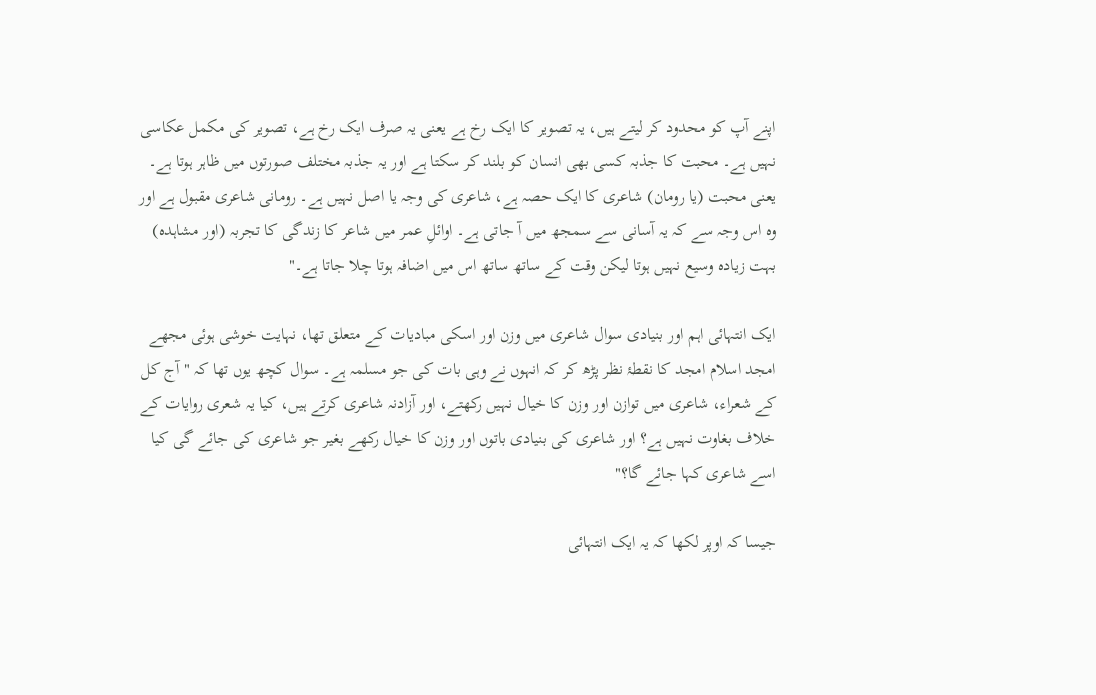اپنے آپ کو محدود کر لیتے ہیں، یہ تصویر کا ایک رخ ہے یعنی یہ صرف ایک رخ ہے، تصویر کی مکمل عکاسی نہیں ہے۔ محبت کا جذبہ کسی بھی انسان کو بلند کر سکتا ہے اور یہ جذبہ مختلف صورتوں میں ظاہر ہوتا ہے۔ یعنی محبت (یا رومان) شاعری کا ایک حصہ ہے، شاعری کی وجہ یا اصل نہیں ہے۔ رومانی شاعری مقبول ہے اور وہ اس وجہ سے کہ یہ آسانی سے سمجھ میں آ جاتی ہے۔ اوائلِ عمر میں شاعر کا زندگی کا تجربہ (اور مشاہدہ) بہت زیادہ وسیع نہیں ہوتا لیکن وقت کے ساتھ ساتھ اس میں اضافہ ہوتا چلا جاتا ہے۔"

ایک انتہائی اہم اور بنیادی سوال شاعری میں وزن اور اسکی مبادیات کے متعلق تھا، نہایت خوشی ہوئی مجھے امجد اسلام امجد کا نقطۂ نظر پڑھ کر کہ انہوں نے وہی بات کی جو مسلمہ ہے۔ سوال کچھ یوں تھا کہ "آج کل کے شعراء، شاعری میں توازن اور وزن کا خیال نہیں رکھتے، اور آزادنہ شاعری کرتے ہیں، کیا یہ شعری روایات کے خلاف بغاوت نہیں ہے؟ اور شاعری کی بنیادی باتوں اور وزن کا خیال رکھے بغیر جو شاعری کی جائے گی کیا اسے شاعری کہا جائے گا؟"

جیسا کہ اوپر لکھا کہ یہ ایک انتہائی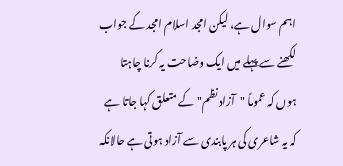اہم سوال ہے، لیکن امجد اسلام امجد کے جواب لکھنے سے پہلے میں ایک وضاحت یہ کرنا چاہتا ہوں کہ عموماً "آزاد نظم" کے متعلق کہا جاتا ہے کہ یہ شاعری کی ہر پابندی سے آزاد ہوتی ہے حالانکہ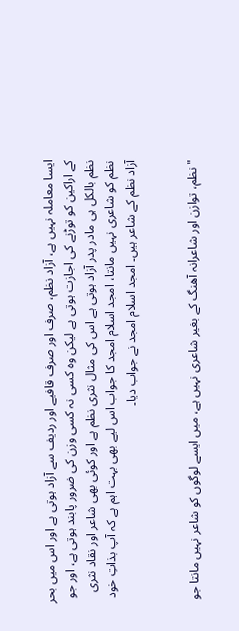ایسا معاملہ نہیں ہے، آزاد نظم، صرف اور صرف قافیے اور ردیف سے آزاد ہوتی ہے اور اس میں بحر کے اراکین کو توڑنے کی اجازت ہوتی ہے لیکن وہ کسی نہ کسی وزن کی ضرور پابند ہوتی ہے، اور جو نظم بالکل ہی مادر پدر آزاد ہوتی ہے اس کی مثال نثری نظم ہے اور کوئی بھی شاعر اور نقاد نثری نظم کو شاعری نہیں مانتا، امجد اسلام امجد کا جواب اس لیے بھی بہت اہم ہے کہ آپ بذاتِ خود آزاد نظم کے شاعر ہیں۔ امجد اسلام امجد نے جواب دیا۔


"نظم، توازن اور شاعرانہ آھنگ کے بغیر شاعری نہیں ہے، میں ایسے لوگوں کو شاعر نہیں مانتا جو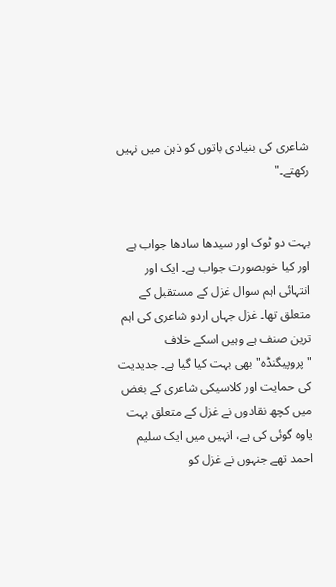شاعری کی بنیادی باتوں کو ذہن میں نہیں رکھتے۔"


بہت دو ٹوک اور سیدھا سادھا جواب ہے اور کیا خوبصورت جواب ہے۔ ایک اور انتہائی اہم سوال غزل کے مستقبل کے متعلق تھا۔ غزل جہاں اردو شاعری کی اہم ترین صنف ہے وہیں اسکے خلاف "پروپیگنڈہ" بھی بہت کیا گیا ہے۔ جدیدیت کی حمایت اور کلاسیکی شاعری کے بغض میں کچھ نقادوں نے غزل کے متعلق بہت یاوہ گوئی کی ہے، انہیں میں ایک سلیم احمد تھے جنہوں نے غزل کو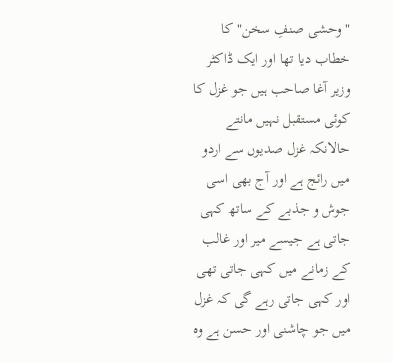"وحشی صنفِ سخن" کا خطاب دیا تھا اور ایک ڈاکٹر وزیر آغا صاحب ہیں جو غزل کا کوئی مستقبل نہیں مانتے حالانکہ غزل صدیوں سے اردو میں رائج ہے اور آج بھی اسی جوش و جذبے کے ساتھ کہی جاتی ہے جیسے میر اور غالب کے زمانے میں کہی جاتی تھی اور کہی جاتی رہے گی کہ غزل میں جو چاشنی اور حسن ہے وہ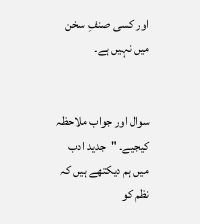اور کسی صنفِ سخن میں نہیں ہے۔


سوال اور جواب ملاحظہ کیجیے۔ "جدید ادب میں ہم دیکتھے ہیں کہ نظم کو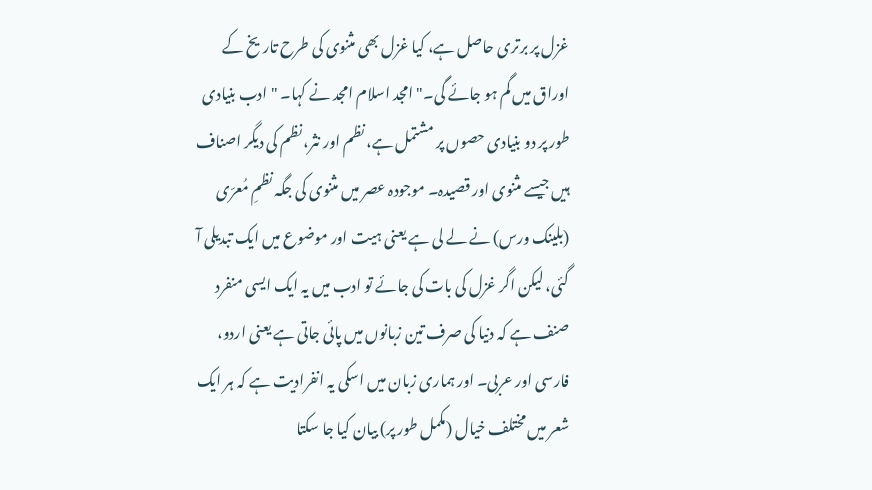غزل پر برتری حاصل ہے، کیا غزل بھی مثنوی کی طرح تاریخ کے اوراق میں گم ہو جائے گی۔" امجد اسلام امجد نے کہا۔ "ادب بنیادی طور پر دو بنیادی حصوں پر مشتمل ہے، نظم اور نثر، نظم کی دیگر اصناف ہیں جیسے مثنوی اور قصیدہ۔ موجودہ عصر میں مثنوی کی جگہ نظمِ مُعرّی (بلینک ورس) نے لے لی ہے یعنی ہیت اور موضوع میں ایک تبدیلی آ گئی، لیکن اگر غزل کی بات کی جائے تو ادب میں یہ ایک ایسی منفرد صنف ہے کہ دنیا کی صرف تین زبانوں میں پائی جاتی ہے یعنی اردو، فارسی اور عربی۔ اور ہماری زبان میں اسکی یہ انفرادیت ہے کہ ہر ایک شعر میں مختلف خیال (مکمل طور پر) بیان کیا جا سکتا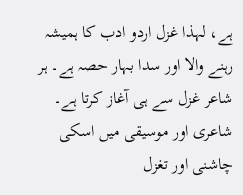ہے، لہذا غزل اردو ادب کا ہمیشہ رہنے والا اور سدا بہار حصہ ہے۔ ہر شاعر غزل سے ہی آغاز کرتا ہے۔ شاعری اور موسیقی میں اسکی چاشنی اور تغزل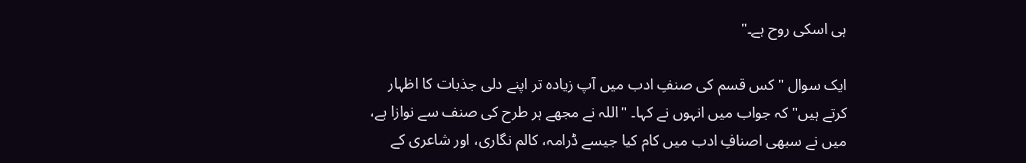ہی اسکی روح ہے۔"

ایک سوال "کس قسم کی صنفِ ادب میں آپ زیادہ تر اپنے دلی جذبات کا اظہار کرتے ہیں" کہ جواب میں انہوں نے کہا۔ "اللہ نے مجھے ہر طرح کی صنف سے نوازا ہے، میں نے سبھی اصنافِ ادب میں کام کیا جیسے ڈرامہ، کالم نگاری، اور شاعری کے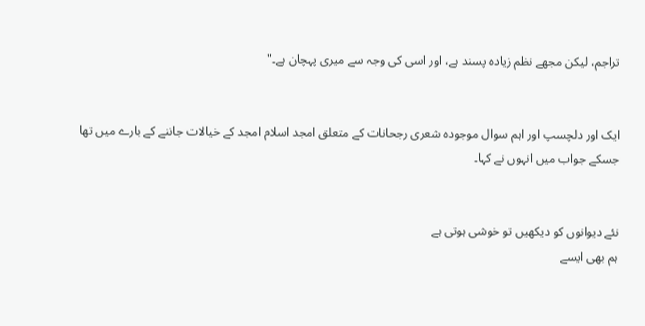تراجم، لیکن مجھے نظم زیادہ پسند ہے، اور اسی کی وجہ سے میری پہچان ہے۔"


ایک اور دلچسپ اور اہم سوال موجودہ شعری رجحانات کے متعلق امجد اسلام امجد کے خیالات جاننے کے بارے میں تھا جسکے جواب میں انہوں نے کہا۔


نئے دیوانوں کو دیکھیں تو خوشی ہوتی ہے
ہم بھی ایسے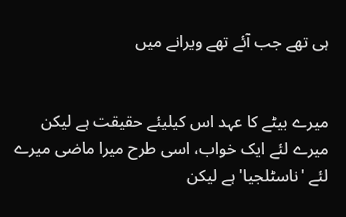ہی تھے جب آئے تھے ویرانے میں


میرے بیٹے کا عہد اس کیلیئے حقیقت ہے لیکن میرے لئے ایک خواب، اسی طرح میرا ماضی میرے لئے 'ناسٹلجیا' ہے لیکن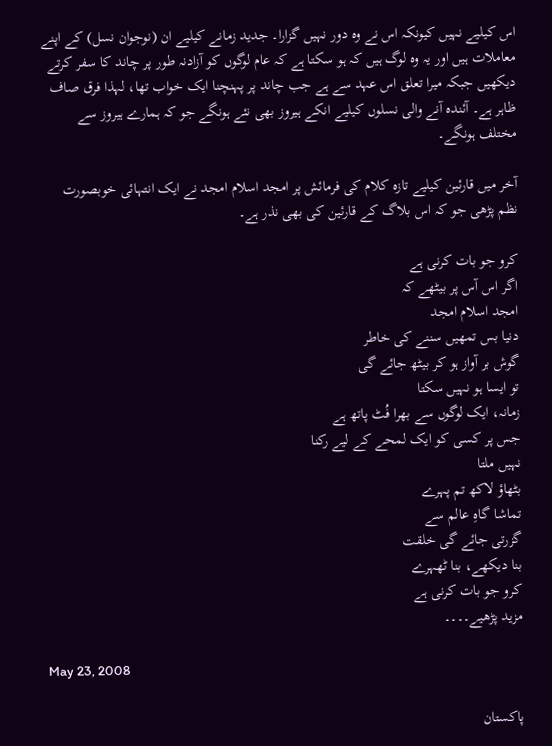اس کیلیے نہیں کیونکہ اس نے وہ دور نہیں گزارا۔ جدید زمانے کیلیے ان (نوجوان نسل) کے اپنے معاملات ہیں اور یہ وہ لوگ ہیں کہ ہو سکتا ہے کہ عام لوگوں کو آزادنہ طور پر چاند کا سفر کرتے دیکھیں جبکہ میرا تعلق اس عہد سے ہے جب چاند پر پہنچنا ایک خواب تھا، لہذا فرق صاف ظاہر ہے۔ آئندہ آنے والی نسلوں کیلیے انکے ہیروز بھی نئے ہونگے جو کہ ہمارے ہیروز سے مختلف ہونگے۔

آخر میں قارئین کیلیے تازہ کلام کی فرمائش پر امجد اسلام امجد نے ایک انتہائی خوبصورت نظم پڑھی جو کہ اس بلاگ کے قارئین کی بھی نذر ہے۔

کرو جو بات کرنی ہے
اگر اس آس پر بیٹھے کہ
امجد اسلام امجد
دنیا بس تمھیں سننے کی خاطر
گوش بر آواز ہو کر بیٹھ جائے گی
تو ایسا ہو نہیں سکتا
زمانہ، ایک لوگوں سے بھرا فُٹ پاتھ ہے
جس پر کسی کو ایک لمحے کے لیے رکنا
نہیں ملتا
بٹھاؤ لاکھ تم پہرے
تماشا گاہِ عالم سے
گزرتی جائے گی خلقت
بنا دیکھے، بنا ٹھہرے
کرو جو بات کرنی ہے
مزید پڑھیے۔۔۔۔

May 23, 2008

پاکستان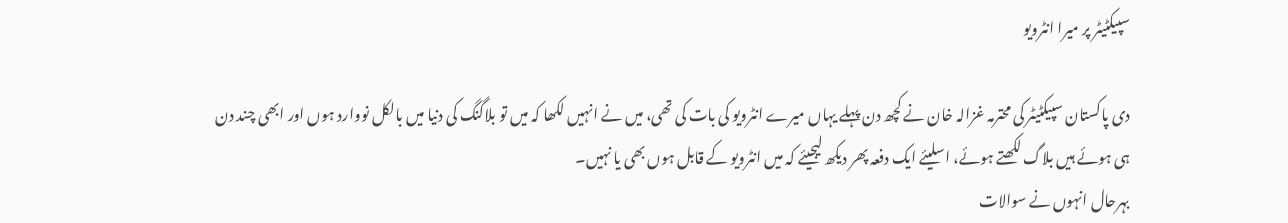سپیکٹیٹر پر میرا انٹرویو

دی پاکستان سپیکٹیٹر کی محترمہ غزالہ خان نے کچھ دن پہلے یہاں میرے انٹرویو کی بات کی تھی، میں نے انہیں لکھا کہ میں تو بلاگنگ کی دنیا میں بالکل نووارد ہوں اور ابھی چند دن ہی ہوئے ہیں بلاگ لکھتے ہوئے، اسلیئے ایک دفعہ پھر دیکھ لیجیئے کہ میں انٹرویو کے قابل ہوں بھی یا نہیں۔
بہرحال انہوں نے سوالات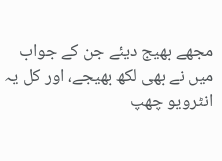مجھے بھیج دیئے جن کے جواب میں نے بھی لکھ بھیجے، اور کل یہ انٹرویو چھپ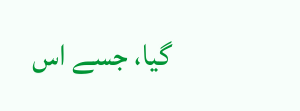گیا، جسے اس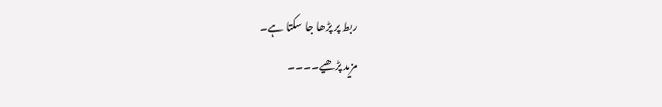ربط پر پڑھا جا سکتا ہے۔
مزید پڑھیے۔۔۔۔